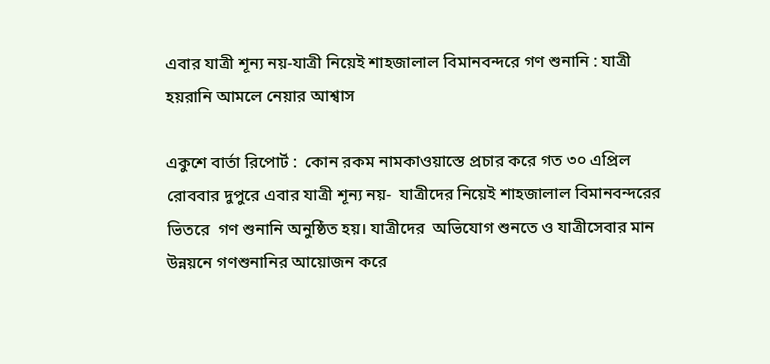এবার যাত্রী শূন্য নয়-যাত্রী নিয়েই শাহজালাল বিমানবন্দরে গণ শুনানি : যাত্রী হয়রানি আমলে নেয়ার আশ্বাস

একুশে বার্তা রিপোর্ট :  কোন রকম নামকাওয়াস্তে প্রচার করে গত ৩০ এপ্রিল রোববার দুপুরে এবার যাত্রী শূন্য নয়-  যাত্রীদের নিয়েই শাহজালাল বিমানবন্দরের ভিতরে  গণ শুনানি অনুষ্ঠিত হয়। যাত্রীদের  অভিযোগ শুনতে ও যাত্রীসেবার মান উন্নয়নে গণশুনানির আয়োজন করে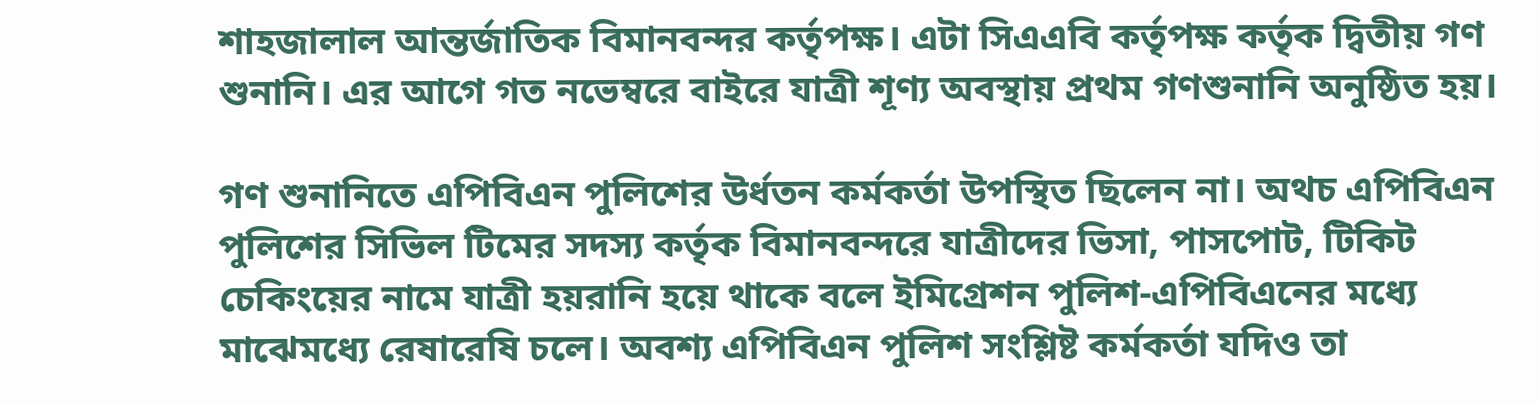শাহজালাল আন্তর্জাতিক বিমানবন্দর কর্তৃপক্ষ। এটা সিএএবি কর্তৃপক্ষ কর্তৃক দ্বিতীয় গণ শুনানি। এর আগে গত নভেম্বরে বাইরে যাত্রী শূণ্য অবস্থায় প্রথম গণশুনানি অনুষ্ঠিত হয়।

গণ শুনানিতে এপিবিএন পুলিশের উর্ধতন কর্মকর্তা উপস্থিত ছিলেন না। অথচ এপিবিএন পুলিশের সিভিল টিমের সদস্য কর্তৃক বিমানবন্দরে যাত্রীদের ভিসা, পাসপোট, টিকিট চেকিংয়ের নামে যাত্রী হয়রানি হয়ে থাকে বলে ইমিগ্রেশন পুলিশ-এপিবিএনের মধ্যে মাঝেমধ্যে রেষারেষি চলে। অবশ্য এপিবিএন পুলিশ সংশ্লিষ্ট কর্মকর্তা যদিও তা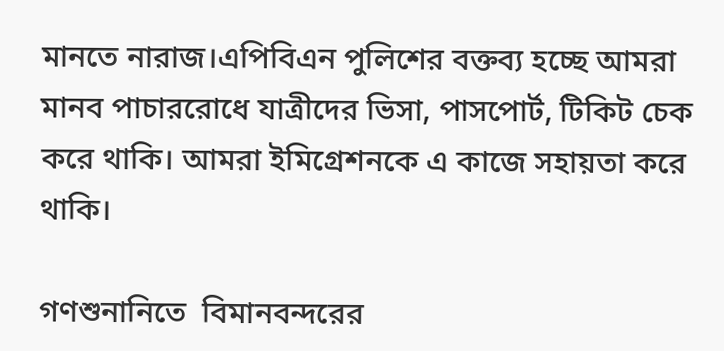মানতে নারাজ।এপিবিএন পুলিশের বক্তব্য হচ্ছে আমরা মানব পাচাররোধে যাত্রীদের ভিসা, পাসপোর্ট, টিকিট চেক করে থাকি। আমরা ইমিগ্রেশনকে এ কাজে সহায়তা করে থাকি।

গণশুনানিতে  বিমানবন্দরের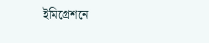ইমিগ্রেশনে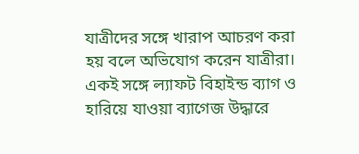যাত্রীদের সঙ্গে খারাপ আচরণ করা হয় বলে অভিযোগ করেন যাত্রীরা। একই সঙ্গে ল্যাফট বিহাইন্ড ব্যাগ ও হারিয়ে যাওয়া ব্যাগেজ উদ্ধারে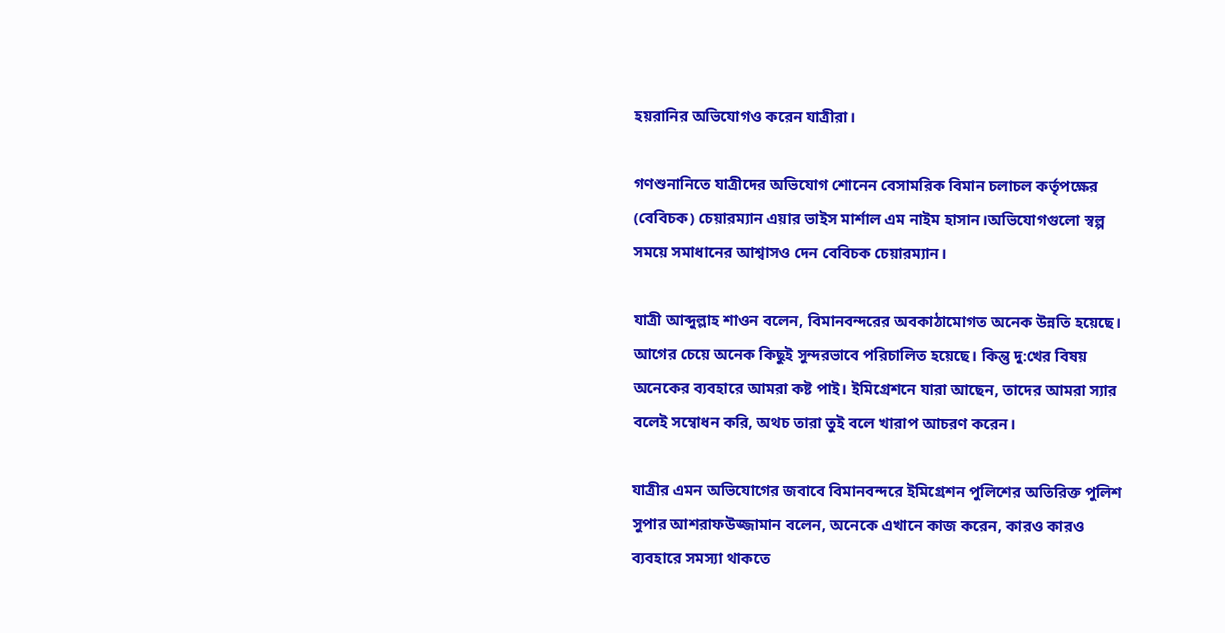হয়রানির অভিযোগও করেন যাত্রীরা।

গণশুনানিতে যাত্রীদের অভিযোগ শোনেন বেসামরিক বিমান চলাচল কর্তৃপক্ষের (বেবিচক) চেয়ারম্যান এয়ার ভাইস মার্শাল এম নাইম হাসান।অভিযোগগুলো স্বল্প সময়ে সমাধানের আশ্বাসও দেন বেবিচক চেয়ারম্যান।

যাত্রী আব্দুল্লাহ শাওন বলেন, বিমানবন্দরের অবকাঠামোগত অনেক উন্নতি হয়েছে। আগের চেয়ে অনেক কিছুই সুন্দরভাবে পরিচালিত হয়েছে। কিন্তু দু:খের বিষয় অনেকের ব্যবহারে আমরা কষ্ট পাই। ইমিগ্রেশনে যারা আছেন, তাদের আমরা স্যার বলেই সম্বোধন করি, অথচ তারা তুই বলে খারাপ আচরণ করেন।

যাত্রীর এমন অভিযোগের জবাবে বিমানবন্দরে ইমিগ্রেশন পুলিশের অতিরিক্ত পুলিশ সুপার আশরাফউজ্জামান বলেন, অনেকে এখানে কাজ করেন, কারও কারও ব্যবহারে সমস্যা থাকতে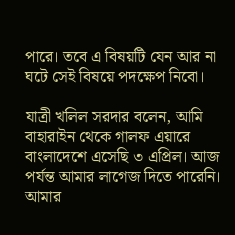পারে। তবে এ বিষয়টি যেন আর না ঘটে সেই বিষয়ে পদক্ষেপ নিবো।

যাত্রী খলিল সরদার বলেন, আমি বাহারাইন থেকে গালফ এয়ারে বাংলাদেশে এসেছি ৩ এপ্রিল। আজ পর্যন্ত আমার লাগেজ দিতে পারেনি। আমার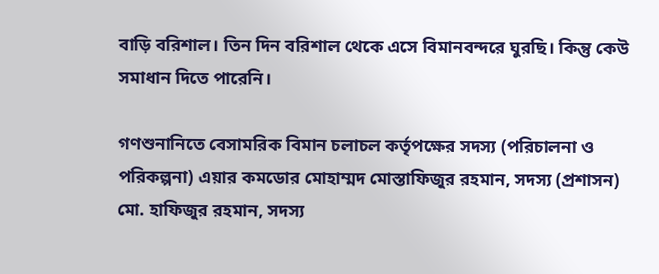বাড়ি বরিশাল। তিন দিন বরিশাল থেকে এসে বিমানবন্দরে ঘুরছি। কিন্তু কেউ সমাধান দিতে পারেনি।

গণশুনানিতে বেসামরিক বিমান চলাচল কর্তৃপক্ষের সদস্য (পরিচালনা ও পরিকল্পনা) এয়ার কমডোর মোহাম্মদ মোস্তাফিজুর রহমান, সদস্য (প্রশাসন) মো. হাফিজুর রহমান, সদস্য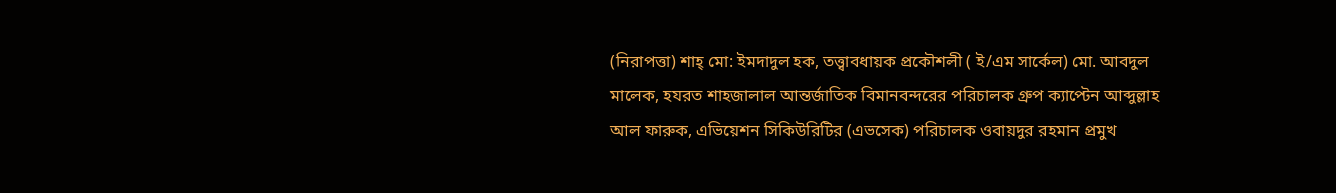(নিরাপত্তা) শাহ্ মো: ইমদাদুল হক, তত্ত্বাবধায়ক প্রকৌশলী ( ই/এম সার্কেল) মো. আবদুল মালেক, হযরত শাহজালাল আন্তর্জাতিক বিমানবন্দরের পরিচালক গ্রুপ ক্যাপ্টেন আব্দুল্লাহ আল ফারুক, এভিয়েশন সিকিউরিটির (এভসেক) পরিচালক ওবায়দুর রহমান প্রমুখ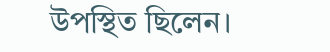উপস্থিত ছিলেন।